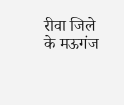रीवा जिले के मऊगंज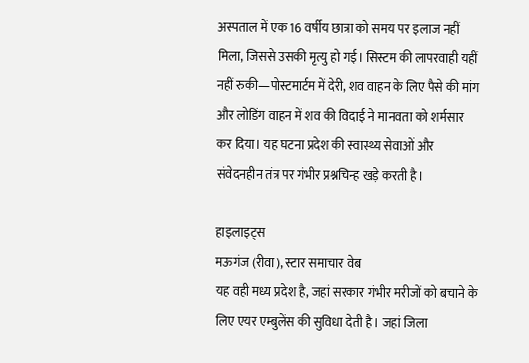अस्पताल में एक 16 वर्षीय छात्रा को समय पर इलाज नहीं मिला, जिससे उसकी मृत्यु हो गई। सिस्टम की लापरवाही यहीं नहीं रुकी—पोस्टमार्टम में देरी, शव वाहन के लिए पैसे की मांग और लोडिंग वाहन में शव की विदाई ने मानवता को शर्मसार कर दिया। यह घटना प्रदेश की स्वास्थ्य सेवाओं और संवेदनहीन तंत्र पर गंभीर प्रश्नचिन्ह खड़े करती है।

हाइलाइट्स
मऊगंज (रीवा), स्टार समाचार वेब
यह वही मध्य प्रदेश है, जहां सरकार गंभीर मरीजों को बचाने के लिए एयर एम्बुलेंस की सुविधा देती है। जहां जिला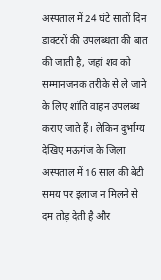अस्पताल में 24 घंटे सातों दिन डाक्टरों की उपलब्धता की बात की जाती है, जहां शव को सम्मानजनक तरीके से ले जाने के लिए शांति वाहन उपलब्ध कराए जाते हैं। लेकिन दुर्भाग्य देखिए मऊगंज के जिला अस्पताल में 16 साल की बेटी समय पर इलाज न मिलने से दम तोड़ देती है और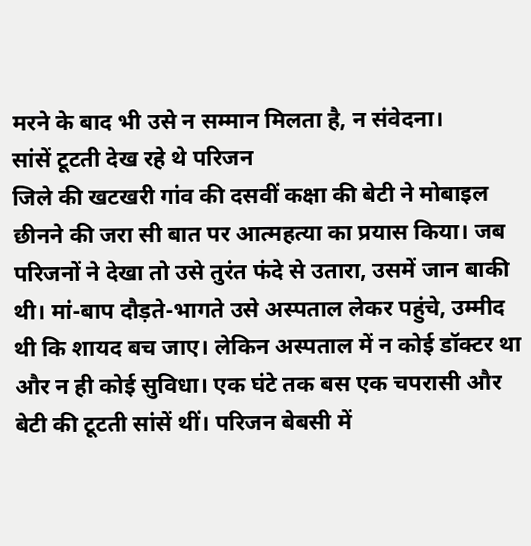मरने के बाद भी उसे न सम्मान मिलता है, न संवेदना।
सांसें टूटती देख रहे थे परिजन
जिले की खटखरी गांव की दसवीं कक्षा की बेटी ने मोबाइल छीनने की जरा सी बात पर आत्महत्या का प्रयास किया। जब परिजनों ने देखा तो उसे तुरंत फंदे से उतारा, उसमें जान बाकी थी। मां-बाप दौड़ते-भागते उसे अस्पताल लेकर पहुंचे, उम्मीद थी कि शायद बच जाए। लेकिन अस्पताल में न कोई डॉक्टर था और न ही कोई सुविधा। एक घंटे तक बस एक चपरासी और बेटी की टूटती सांसें थीं। परिजन बेबसी में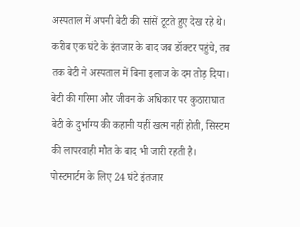अस्पताल में अपनी बेटी की सांसें टूटते हुए देख रहे थे। करीब एक घंटे के इंतजार के बाद जब डॉक्टर पहुंचे, तब तक बेटी ने अस्पताल में बिना इलाज के दम तोड़ दिया।
बेटी की गरिमा और जीवन के अधिकार पर कुठाराघात
बेटी के दुर्भाग्य की कहानी यहीं खत्म नहीं होती, सिस्टम की लापरवाही मौत के बाद भी जारी रहती है। पोस्टमार्टम के लिए 24 घंटे इंतजार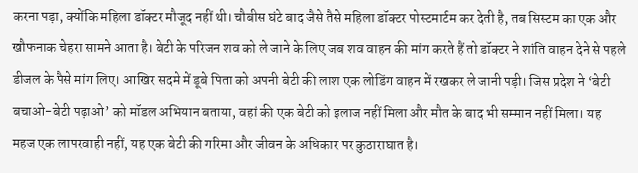करना पड़ा, क्योंकि महिला डॉक्टर मौजूद नहीं थी। चौबीस घंटे बाद जैसे तैसे महिला डॉक्टर पोस्टमार्टम कर देती है, तब सिस्टम का एक और खौफनाक चेहरा सामने आता है। बेटी के परिजन शव को ले जाने के लिए जब शव वाहन की मांग करते हैं तो डॉक्टर ने शांति वाहन देने से पहले डीजल के पैसे मांग लिए। आखिर सदमे में डूबे पिता को अपनी बेटी की लाश एक लोडिंग वाहन में रखकर ले जानी पड़ी। जिस प्रदेश ने ‘बेटी बचाओ-बेटी पढ़ाओ’ को मॉडल अभियान बताया, वहां की एक बेटी को इलाज नहीं मिला और मौत के बाद भी सम्मान नहीं मिला। यह महज एक लापरवाही नहीं, यह एक बेटी की गरिमा और जीवन के अधिकार पर कुठाराघात है।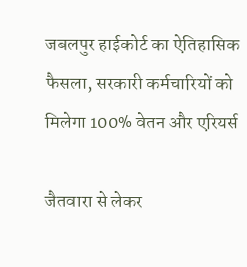जबलपुर हाईकोर्ट का ऐतिहासिक फैसला, सरकारी कर्मचारियों को मिलेगा 100% वेतन और एरियर्स

जैतवारा से लेकर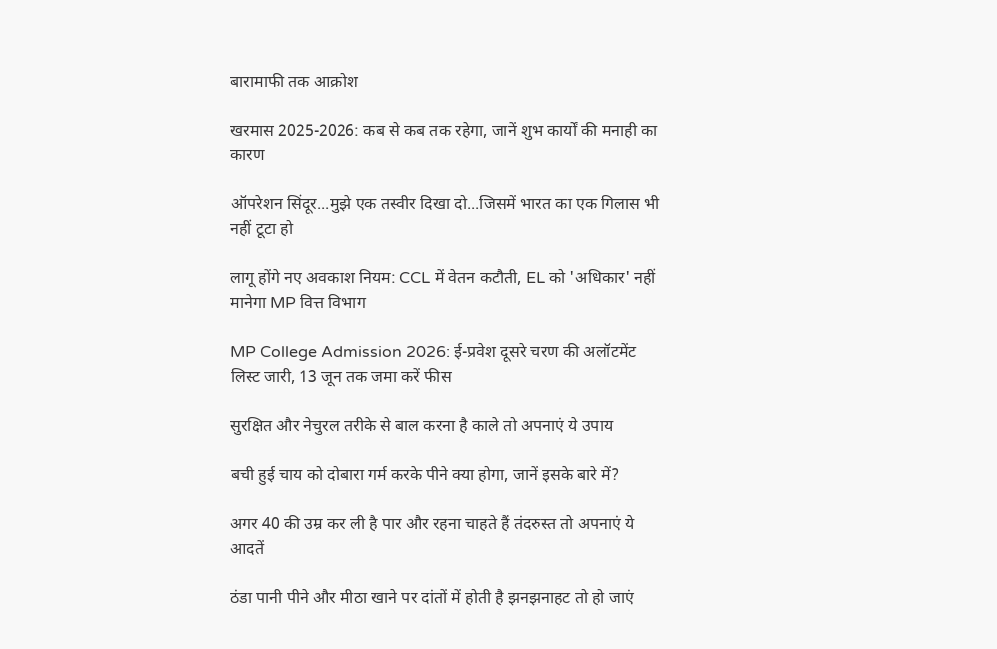बारामाफी तक आक्रोश

खरमास 2025-2026: कब से कब तक रहेगा, जानें शुभ कार्यों की मनाही का कारण

ऑपरेशन सिंदूर...मुझे एक तस्वीर दिखा दो...जिसमें भारत का एक गिलास भी नहीं टूटा हो

लागू होंगे नए अवकाश नियम: CCL में वेतन कटौती, EL को 'अधिकार' नहीं मानेगा MP वित्त विभाग

MP College Admission 2026: ई-प्रवेश दूसरे चरण की अलॉटमेंट लिस्ट जारी, 13 जून तक जमा करें फीस

सुरक्षित और नेचुरल तरीके से बाल करना है काले तो अपनाएं ये उपाय

बची हुई चाय को दोबारा गर्म करके पीने क्या होगा, जानें इसके बारे में?

अगर 40 की उम्र कर ली है पार और रहना चाहते हैं तंदरुस्त तो अपनाएं ये आदतें

ठंडा पानी पीने और मीठा खाने पर दांतों में होती है झनझनाहट तो हो जाएं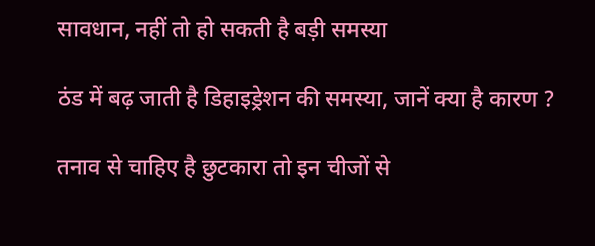सावधान, नहीं तो हो सकती है बड़ी समस्या

ठंड में बढ़ जाती है डिहाइड्रेशन की समस्या, जानें क्या है कारण ?

तनाव से चाहिए है छुटकारा तो इन चीजों से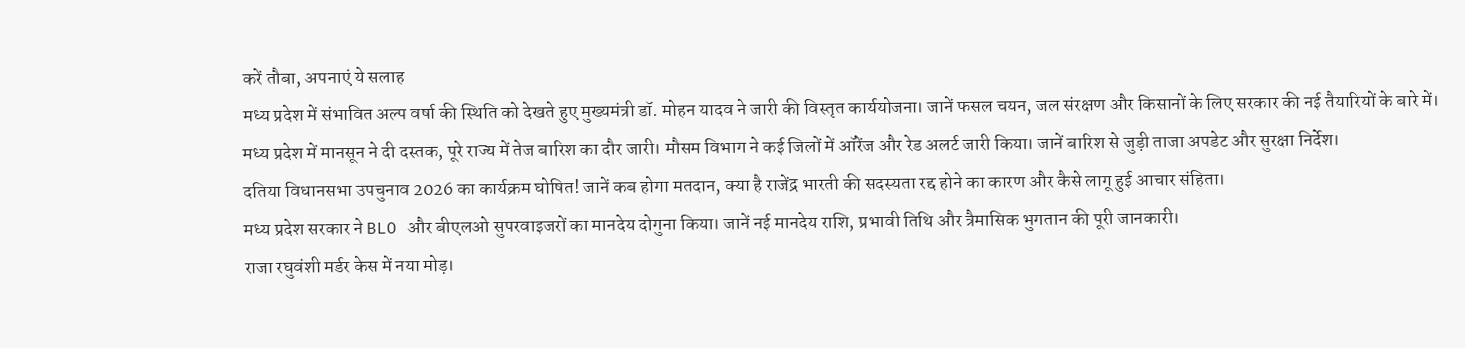करें तौबा, अपनाएं ये सलाह
मध्य प्रदेश में संभावित अल्प वर्षा की स्थिति को देखते हुए मुख्यमंत्री डॉ. मोहन यादव ने जारी की विस्तृत कार्ययोजना। जानें फसल चयन, जल संरक्षण और किसानों के लिए सरकार की नई तैयारियों के बारे में।
मध्य प्रदेश में मानसून ने दी दस्तक, पूरे राज्य में तेज बारिश का दौर जारी। मौसम विभाग ने कई जिलों में ऑरेंज और रेड अलर्ट जारी किया। जानें बारिश से जुड़ी ताजा अपडेट और सुरक्षा निर्देश।
दतिया विधानसभा उपचुनाव 2026 का कार्यक्रम घोषित! जानें कब होगा मतदान, क्या है राजेंद्र भारती की सदस्यता रद्द होने का कारण और कैसे लागू हुई आचार संहिता।
मध्य प्रदेश सरकार ने BLO और बीएलओ सुपरवाइजरों का मानदेय दोगुना किया। जानें नई मानदेय राशि, प्रभावी तिथि और त्रैमासिक भुगतान की पूरी जानकारी।
राजा रघुवंशी मर्डर केस में नया मोड़।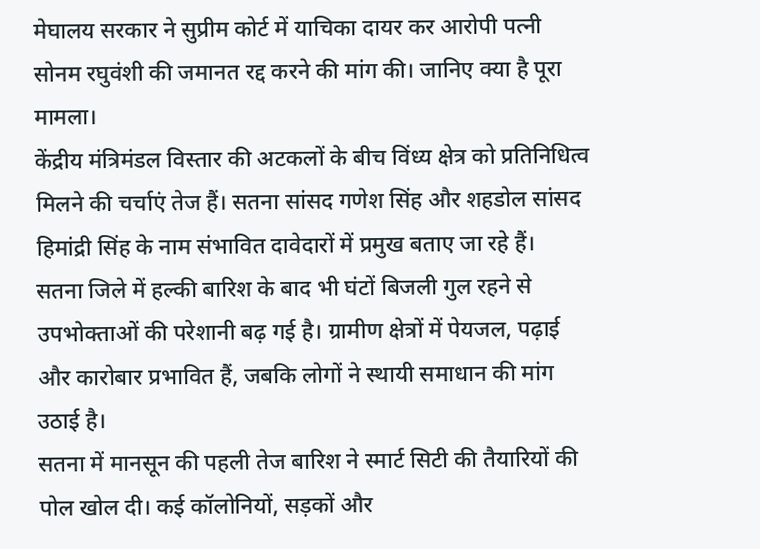मेघालय सरकार ने सुप्रीम कोर्ट में याचिका दायर कर आरोपी पत्नी सोनम रघुवंशी की जमानत रद्द करने की मांग की। जानिए क्या है पूरा मामला।
केंद्रीय मंत्रिमंडल विस्तार की अटकलों के बीच विंध्य क्षेत्र को प्रतिनिधित्व मिलने की चर्चाएं तेज हैं। सतना सांसद गणेश सिंह और शहडोल सांसद हिमांद्री सिंह के नाम संभावित दावेदारों में प्रमुख बताए जा रहे हैं।
सतना जिले में हल्की बारिश के बाद भी घंटों बिजली गुल रहने से उपभोक्ताओं की परेशानी बढ़ गई है। ग्रामीण क्षेत्रों में पेयजल, पढ़ाई और कारोबार प्रभावित हैं, जबकि लोगों ने स्थायी समाधान की मांग उठाई है।
सतना में मानसून की पहली तेज बारिश ने स्मार्ट सिटी की तैयारियों की पोल खोल दी। कई कॉलोनियों, सड़कों और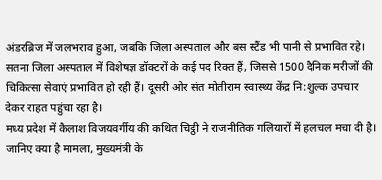अंडरब्रिज में जलभराव हुआ, जबकि जिला अस्पताल और बस स्टैंड भी पानी से प्रभावित रहे।
सतना जिला अस्पताल में विशेषज्ञ डॉक्टरों के कई पद रिक्त हैं, जिससे 1500 दैनिक मरीजों की चिकित्सा सेवाएं प्रभावित हो रही हैं। दूसरी ओर संत मोतीराम स्वास्थ्य केंद्र नि:शुल्क उपचार देकर राहत पहुंचा रहा है।
मध्य प्रदेश में कैलाश विजयवर्गीय की कथित चिट्ठी ने राजनीतिक गलियारों में हलचल मचा दी है। जानिए क्या है मामला, मुख्यमंत्री के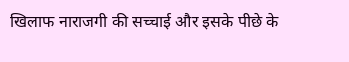खिलाफ नाराजगी की सच्चाई और इसके पीछे के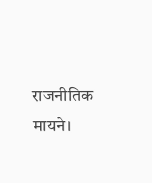राजनीतिक मायने।